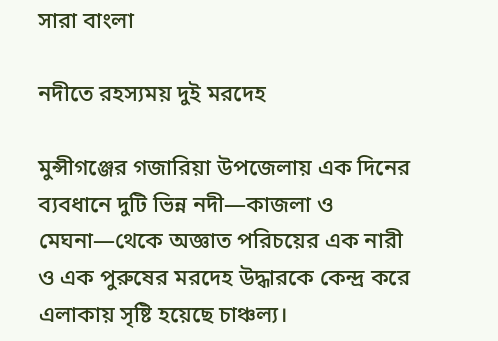সারা বাংলা

নদীতে রহস্যময় দুই মরদেহ

মুন্সীগঞ্জের গজারিয়া উপজেলায় এক দিনের ব্যবধানে দুটি ভিন্ন নদী—কাজলা ও মেঘনা—থেকে অজ্ঞাত পরিচয়ের এক নারী ও এক পুরুষের মরদেহ উদ্ধারকে কেন্দ্র করে এলাকায় সৃষ্টি হয়েছে চাঞ্চল্য।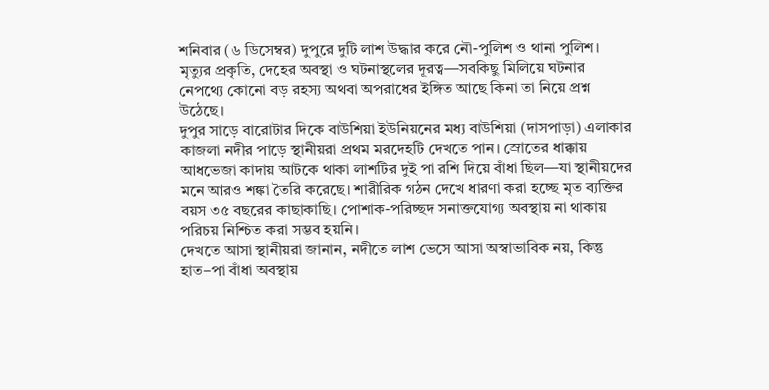শনিবার (৬ ডিসেম্বর) দুপুরে দুটি লাশ উদ্ধার করে নৌ-পুলিশ ও থানা পুলিশ। মৃত্যুর প্রকৃতি, দেহের অবস্থা ও ঘটনাস্থলের দূরত্ব—সবকিছু মিলিয়ে ঘটনার নেপথ্যে কোনো বড় রহস্য অথবা অপরাধের ইঙ্গিত আছে কিনা তা নিয়ে প্রশ্ন উঠেছে।
দুপুর সাড়ে বারোটার দিকে বাউশিয়া ইউনিয়নের মধ্য বাউশিয়া (দাসপাড়া) এলাকার কাজলা নদীর পাড়ে স্থানীয়রা প্রথম মরদেহটি দেখতে পান। স্রোতের ধাক্কায় আধভেজা কাদায় আটকে থাকা লাশটির দুই পা রশি দিয়ে বাঁধা ছিল—যা স্থানীয়দের মনে আরও শঙ্কা তৈরি করেছে। শারীরিক গঠন দেখে ধারণা করা হচ্ছে মৃত ব্যক্তির বয়স ৩৫ বছরের কাছাকাছি। পোশাক-পরিচ্ছদ সনাক্তযোগ্য অবস্থায় না থাকায় পরিচয় নিশ্চিত করা সম্ভব হয়নি।
দেখতে আসা স্থানীয়রা জানান, নদীতে লাশ ভেসে আসা অস্বাভাবিক নয়, কিন্তু হাত–পা বাঁধা অবস্থায়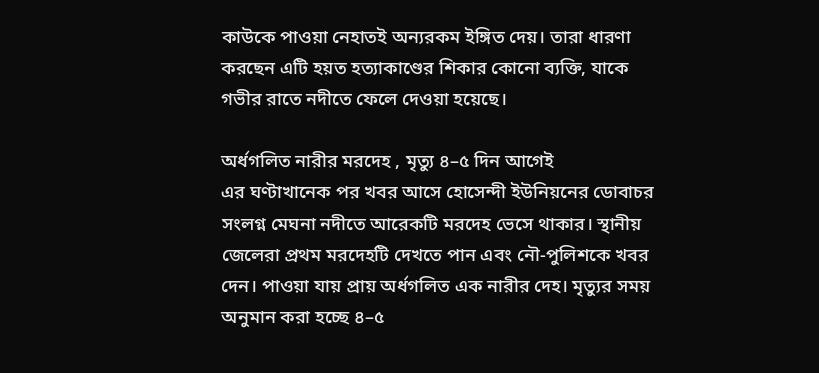কাউকে পাওয়া নেহাতই অন্যরকম ইঙ্গিত দেয়। তারা ধারণা করছেন এটি হয়ত হত্যাকাণ্ডের শিকার কোনো ব্যক্তি, যাকে গভীর রাতে নদীতে ফেলে দেওয়া হয়েছে।

অর্ধগলিত নারীর মরদেহ , মৃত্যু ৪–৫ দিন আগেই
এর ঘণ্টাখানেক পর খবর আসে হোসেন্দী ইউনিয়নের ডোবাচর সংলগ্ন মেঘনা নদীতে আরেকটি মরদেহ ভেসে থাকার। স্থানীয় জেলেরা প্রথম মরদেহটি দেখতে পান এবং নৌ-পুলিশকে খবর দেন। পাওয়া যায় প্রায় অর্ধগলিত এক নারীর দেহ। মৃত্যুর সময় অনুমান করা হচ্ছে ৪–৫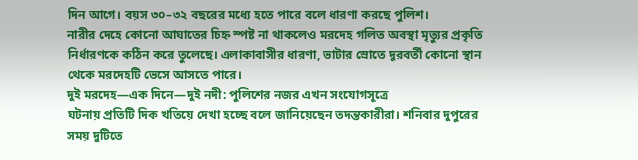দিন আগে। বয়স ৩০–৩২ বছরের মধ্যে হতে পারে বলে ধারণা করছে পুলিশ।
নারীর দেহে কোনো আঘাতের চিহ্ন স্পষ্ট না থাকলেও মরদেহ গলিত অবস্থা মৃত্যুর প্রকৃতি নির্ধারণকে কঠিন করে তুলেছে। এলাকাবাসীর ধারণা, ভাটার স্রোতে দূরবর্তী কোনো স্থান থেকে মরদেহটি ভেসে আসতে পারে।
দুই মরদেহ—এক দিনে—দুই নদী: পুলিশের নজর এখন সংযোগসূত্রে
ঘটনায় প্রতিটি দিক খতিয়ে দেখা হচ্ছে বলে জানিয়েছেন তদন্তকারীরা। শনিবার দুপুরের সময় দুটিতে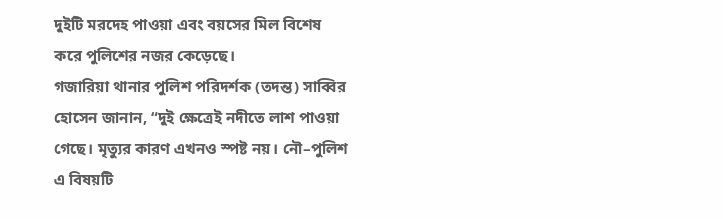দুইটি মরদেহ পাওয়া এবং বয়সের মিল বিশেষ করে পুলিশের নজর কেড়েছে।
গজারিয়া থানার পুলিশ পরিদর্শক (তদন্ত) সাব্বির হোসেন জানান, “দুই ক্ষেত্রেই নদীতে লাশ পাওয়া গেছে। মৃত্যুর কারণ এখনও স্পষ্ট নয়। নৌ–পুলিশ এ বিষয়টি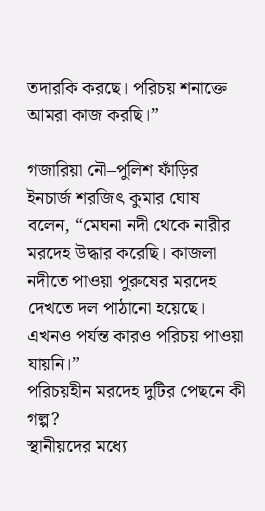তদারকি করছে। পরিচয় শনাক্তে আমরা কাজ করছি।”

গজারিয়া নৌ–পুলিশ ফাঁড়ির ইনচার্জ শরজিৎ কুমার ঘোষ বলেন, “মেঘনা নদী থেকে নারীর মরদেহ উদ্ধার করেছি। কাজলা নদীতে পাওয়া পুরুষের মরদেহ দেখতে দল পাঠানো হয়েছে। এখনও পর্যন্ত কারও পরিচয় পাওয়া যায়নি।”
পরিচয়হীন মরদেহ দুটির পেছনে কী গল্প?
স্থানীয়দের মধ্যে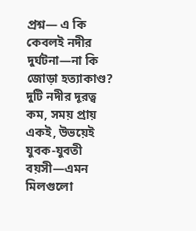প্রশ্ন— এ কি কেবলই নদীর দুর্ঘটনা—না কি জোড়া হত্যাকাণ্ড? দুটি নদীর দূরত্ব কম, সময় প্রায় একই, উভয়েই যুবক-যুবতী বয়সী—এমন মিলগুলো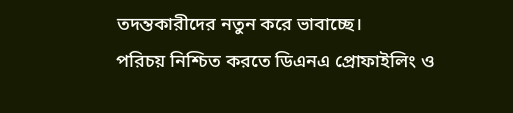তদন্তকারীদের নতুন করে ভাবাচ্ছে।
পরিচয় নিশ্চিত করতে ডিএনএ প্রোফাইলিং ও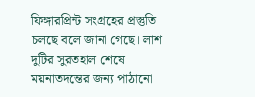ফিঙ্গারপ্রিন্ট সংগ্রহের প্রস্তুতি চলছে বলে জানা গেছে। লাশ দুটির সুরতহাল শেষে ময়নাতদন্তের জন্য পাঠানো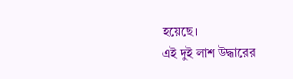হয়েছে।
এই দুই লাশ উদ্ধারের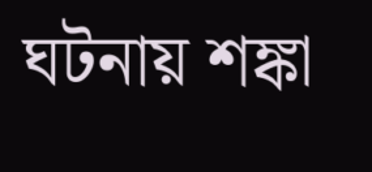ঘটনায় শঙ্কা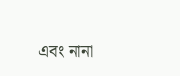এবং নানা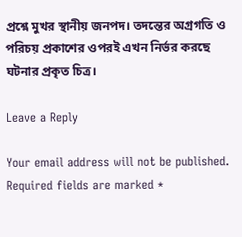প্রশ্নে মুখর স্থানীয় জনপদ। তদন্তের অগ্রগতি ও পরিচয় প্রকাশের ওপরই এখন নির্ভর করছে ঘটনার প্রকৃত চিত্র।

Leave a Reply

Your email address will not be published. Required fields are marked *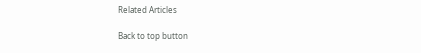Related Articles

Back to top button